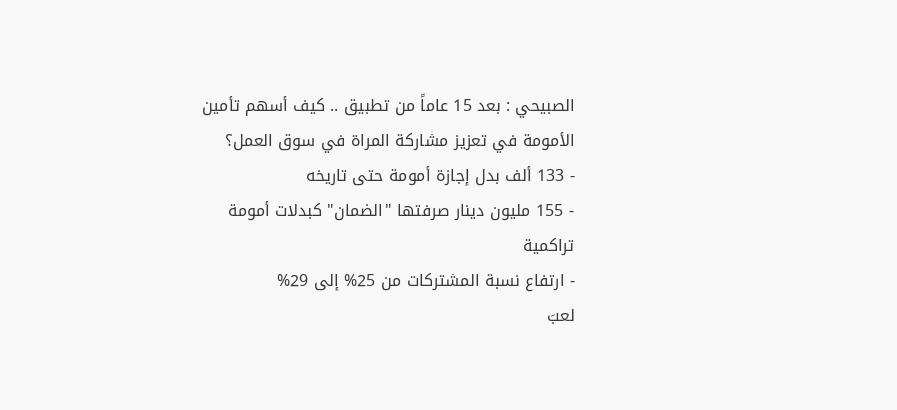الصبيحي : بعد 15 عاماً من تطبيق .. كيف أسهم تأمين الأمومة في تعزيز مشاركة المراة في سوق العمل؟
- 133 ألف بدل إجازة أمومة حتى تاريخه
- 155 مليون دينار صرفتها "الضمان" كبدلات أمومة تراكمية
- ارتفاع نسبة المشتركات من 25% إلى 29%
لعبَ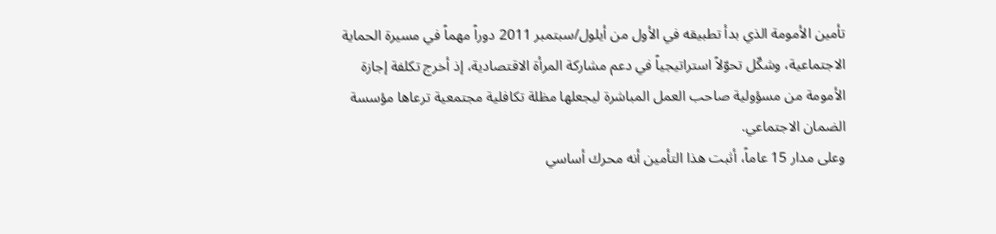تأمين الأمومة الذي بدأ تطبيقه في الأول من أيلول/سبتمبر 2011 دوراً مهماً في مسيرة الحماية الاجتماعية، وشكّل تحوّلاً استراتيجياً في دعم مشاركة المرأة الاقتصادية، إذ أخرج تكلفة إجازة الأمومة من مسؤولية صاحب العمل المباشرة ليجعلها مظلة تكافلية مجتمعية ترعاها مؤسسة الضمان الاجتماعي.
وعلى مدار 15 عاماً، أثبت هذا التأمين أنه محرك أساسي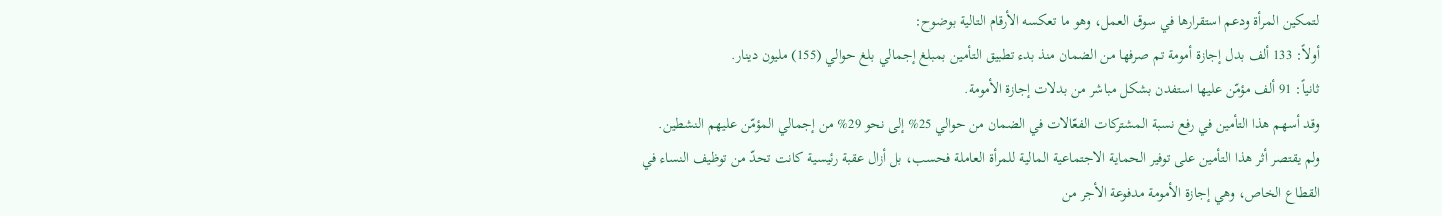لتمكين المرأة ودعم استقرارها في سوق العمل، وهو ما تعكسه الأرقام التالية بوضوح:
أولاً: 133 ألف بدل إجازة أمومة تم صرفها من الضمان منذ بدء تطبيق التأمين بمبلغ إجمالي بلغ حوالي (155) مليون دينار.
ثانياً: 91 ألف مؤمّن عليها استفدن بشكل مباشر من بدلات إجازة الأمومة.
وقد أسهم هذا التأمين في رفع نسبة المشتركات الفعّالات في الضمان من حوالي 25% إلى نحو 29% من إجمالي المؤمّن عليهم النشطين.
ولم يقتصر أثر هذا التأمين على توفير الحماية الاجتماعية المالية للمرأة العاملة فحسب، بل أزال عقبة رئيسية كانت تحدّ من توظيف النساء في القطاع الخاص، وهي إجازة الأمومة مدفوعة الأجر من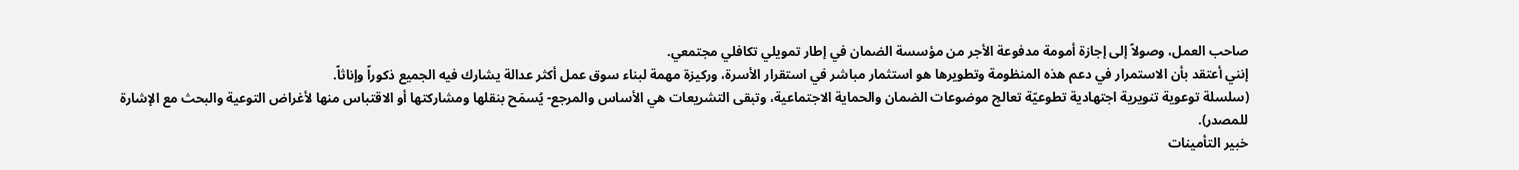صاحب العمل، وصولاً إلى إجازة أمومة مدفوعة الأجر من مؤسسة الضمان في إطار تمويلي تكافلي مجتمعي.
إنني أعتقد بأن الاستمرار في دعم هذه المنظومة وتطويرها هو استثمار مباشر في استقرار الأسرة، وركيزة مهمة لبناء سوق عمل أكثر عدالة يشارك فيه الجميع ذكوراً وإناثاً.
(سلسلة توعوية تنويرية اجتهادية تطوعيّة تعالج موضوعات الضمان والحماية الاجتماعية، وتبقى التشريعات هي الأساس والمرجع- يُسمَح بنقلها ومشاركتها أو الاقتباس منها لأغراض التوعية والبحث مع الإشارة للمصدر).
خبير التأمينات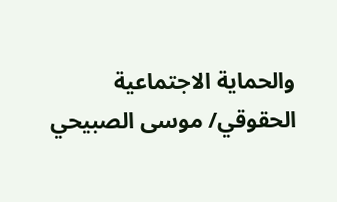والحماية الاجتماعية
الحقوقي/ موسى الصبيحي